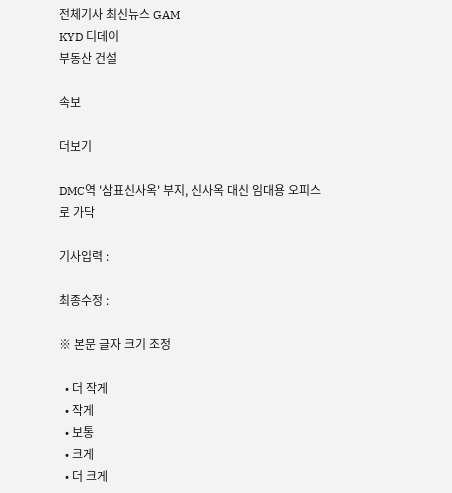전체기사 최신뉴스 GAM
KYD 디데이
부동산 건설

속보

더보기

DMC역 '삼표신사옥' 부지, 신사옥 대신 임대용 오피스로 가닥

기사입력 :

최종수정 :

※ 본문 글자 크기 조정

  • 더 작게
  • 작게
  • 보통
  • 크게
  • 더 크게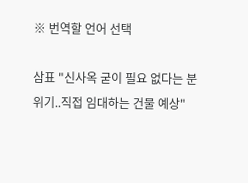※ 번역할 언어 선택

삼표 "신사옥 굳이 필요 없다는 분위기..직접 임대하는 건물 예상"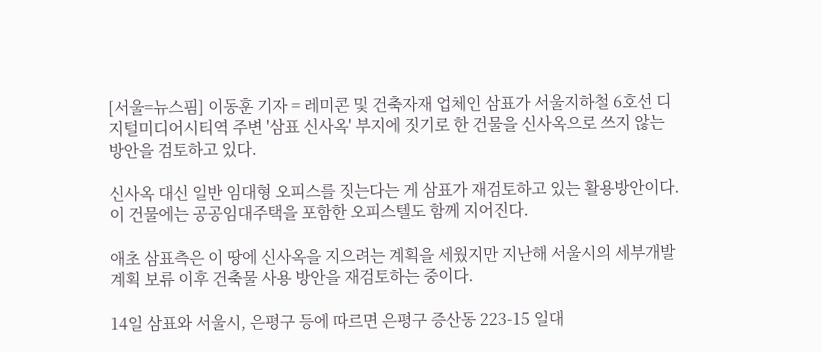[서울=뉴스핌] 이동훈 기자 = 레미콘 및 건축자재 업체인 삼표가 서울지하철 6호선 디지털미디어시티역 주변 '삼표 신사옥' 부지에 짓기로 한 건물을 신사옥으로 쓰지 않는 방안을 검토하고 있다.

신사옥 대신 일반 임대형 오피스를 짓는다는 게 삼표가 재검토하고 있는 활용방안이다. 이 건물에는 공공임대주택을 포함한 오피스텔도 함께 지어진다.

애초 삼표측은 이 땅에 신사옥을 지으려는 계획을 세웠지만 지난해 서울시의 세부개발계획 보류 이후 건축물 사용 방안을 재검토하는 중이다.

14일 삼표와 서울시, 은평구 등에 따르면 은평구 증산동 223-15 일대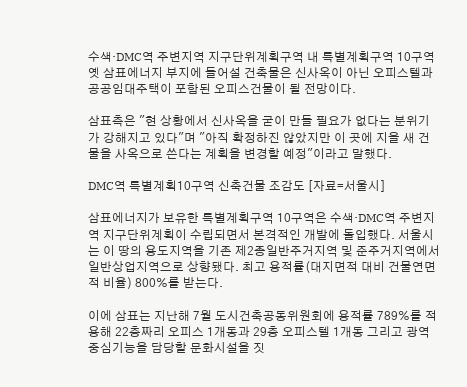수색·DMC역 주변지역 지구단위계획구역 내 특별계획구역 10구역 옛 삼표에너지 부지에 들어설 건축물은 신사옥이 아닌 오피스텔과 공공임대주택이 포함된 오피스건물이 될 전망이다.

삼표측은 "현 상황에서 신사옥을 굳이 만들 필요가 없다는 분위기가 강해지고 있다"며 "아직 확정하진 않았지만 이 곳에 지을 새 건물을 사옥으로 쓴다는 계획을 변경할 예정"이라고 말했다.

DMC역 특별계획10구역 신축건물 조감도 [자료=서울시]

삼표에너지가 보유한 특별계획구역 10구역은 수색·DMC역 주변지역 지구단위계획이 수립되면서 본격적인 개발에 돌입했다. 서울시는 이 땅의 용도지역을 기존 제2종일반주거지역 및 준주거지역에서 일반상업지역으로 상향됐다. 최고 용적률(대지면적 대비 건물연면적 비율) 800%를 받는다.

이에 삼표는 지난해 7월 도시건축공동위원회에 용적률 789%를 적용해 22층짜리 오피스 1개동과 29층 오피스텔 1개동 그리고 광역중심기능을 담당할 문화시설을 짓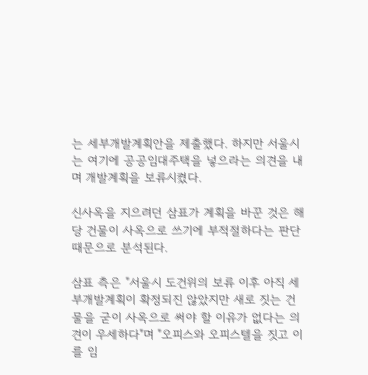는 세부개발계획안을 제출했다. 하지만 서울시는 여기에 공공임대주택을 넣으라는 의견을 내며 개발계획을 보류시켰다.

신사옥을 지으려던 삼표가 계획을 바꾼 것은 해당 건물이 사옥으로 쓰기에 부적절하다는 판단 때문으로 분석된다.

삼표 측은 "서울시 도건위의 보류 이후 아직 세부개발계획이 확정되진 않았지만 새로 짓는 건물을 굳이 사옥으로 써야 할 이유가 없다는 의견이 우세하다"며 "오피스와 오피스텔을 짓고 이를 임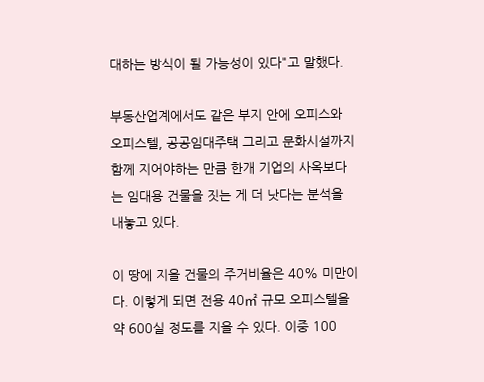대하는 방식이 될 가능성이 있다"고 말했다.

부동산업계에서도 같은 부지 안에 오피스와 오피스텔, 공공임대주택 그리고 문화시설까지 함께 지어야하는 만큼 한개 기업의 사옥보다는 임대용 건물을 짓는 게 더 낫다는 분석을 내놓고 있다.

이 땅에 지을 건물의 주거비율은 40% 미만이다. 이렇게 되면 전용 40㎡ 규모 오피스텔을 약 600실 정도를 지을 수 있다. 이중 100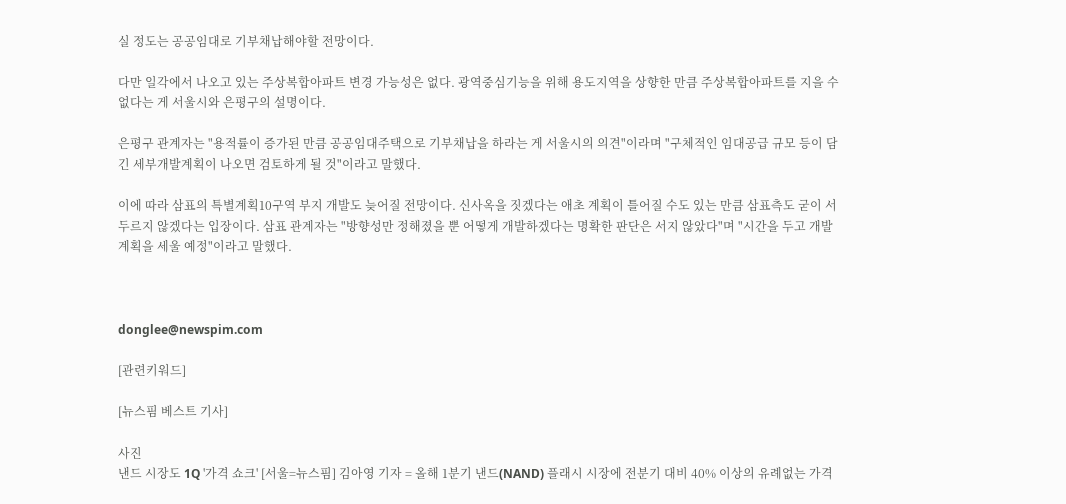실 정도는 공공임대로 기부채납해야할 전망이다.

다만 일각에서 나오고 있는 주상복합아파트 변경 가능성은 없다. 광역중심기능을 위해 용도지역을 상향한 만큼 주상복합아파트를 지을 수 없다는 게 서울시와 은평구의 설명이다.

은평구 관계자는 "용적률이 증가된 만큼 공공임대주택으로 기부채납을 하라는 게 서울시의 의견"이라며 "구체적인 임대공급 규모 등이 담긴 세부개발계획이 나오면 검토하게 될 것"이라고 말했다.

이에 따라 삼표의 특별계획10구역 부지 개발도 늦어질 전망이다. 신사옥을 짓겠다는 애초 계획이 틀어질 수도 있는 만큼 삼표측도 굳이 서두르지 않겠다는 입장이다. 삼표 관계자는 "방향성만 정해졌을 뿐 어떻게 개발하겠다는 명확한 판단은 서지 않았다"며 "시간을 두고 개발계획을 세울 예정"이라고 말했다.



donglee@newspim.com

[관련키워드]

[뉴스핌 베스트 기사]

사진
낸드 시장도 1Q '가격 쇼크' [서울=뉴스핌] 김아영 기자 = 올해 1분기 낸드(NAND) 플래시 시장에 전분기 대비 40% 이상의 유례없는 가격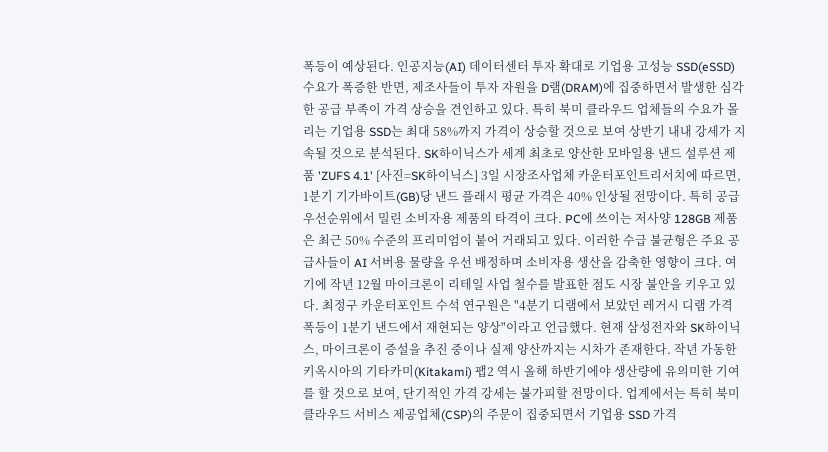폭등이 예상된다. 인공지능(AI) 데이터센터 투자 확대로 기업용 고성능 SSD(eSSD) 수요가 폭증한 반면, 제조사들이 투자 자원을 D램(DRAM)에 집중하면서 발생한 심각한 공급 부족이 가격 상승을 견인하고 있다. 특히 북미 클라우드 업체들의 수요가 몰리는 기업용 SSD는 최대 58%까지 가격이 상승할 것으로 보여 상반기 내내 강세가 지속될 것으로 분석된다. SK하이닉스가 세계 최초로 양산한 모바일용 낸드 설루션 제품 'ZUFS 4.1' [사진=SK하이닉스] 3일 시장조사업체 카운터포인트리서치에 따르면, 1분기 기가바이트(GB)당 낸드 플래시 평균 가격은 40% 인상될 전망이다. 특히 공급 우선순위에서 밀린 소비자용 제품의 타격이 크다. PC에 쓰이는 저사양 128GB 제품은 최근 50% 수준의 프리미엄이 붙어 거래되고 있다. 이러한 수급 불균형은 주요 공급사들이 AI 서버용 물량을 우선 배정하며 소비자용 생산을 감축한 영향이 크다. 여기에 작년 12월 마이크론이 리테일 사업 철수를 발표한 점도 시장 불안을 키우고 있다. 최정구 카운터포인트 수석 연구원은 "4분기 디램에서 보았던 레거시 디램 가격 폭등이 1분기 낸드에서 재현되는 양상"이라고 언급했다. 현재 삼성전자와 SK하이닉스, 마이크론이 증설을 추진 중이나 실제 양산까지는 시차가 존재한다. 작년 가동한 키옥시아의 기타카미(Kitakami) 팹2 역시 올해 하반기에야 생산량에 유의미한 기여를 할 것으로 보여, 단기적인 가격 강세는 불가피할 전망이다. 업계에서는 특히 북미 클라우드 서비스 제공업체(CSP)의 주문이 집중되면서 기업용 SSD 가격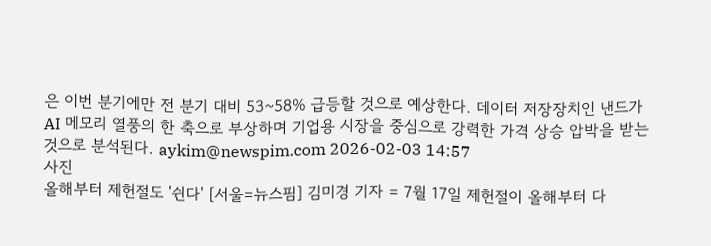은 이번 분기에만 전 분기 대비 53~58% 급등할 것으로 예상한다. 데이터 저장장치인 낸드가 AI 메모리 열풍의 한 축으로 부상하며 기업용 시장을 중심으로 강력한 가격 상승 압박을 받는 것으로 분석된다. aykim@newspim.com 2026-02-03 14:57
사진
올해부터 제헌절도 '쉰다' [서울=뉴스핌] 김미경 기자 = 7월 17일 제헌절이 올해부터 다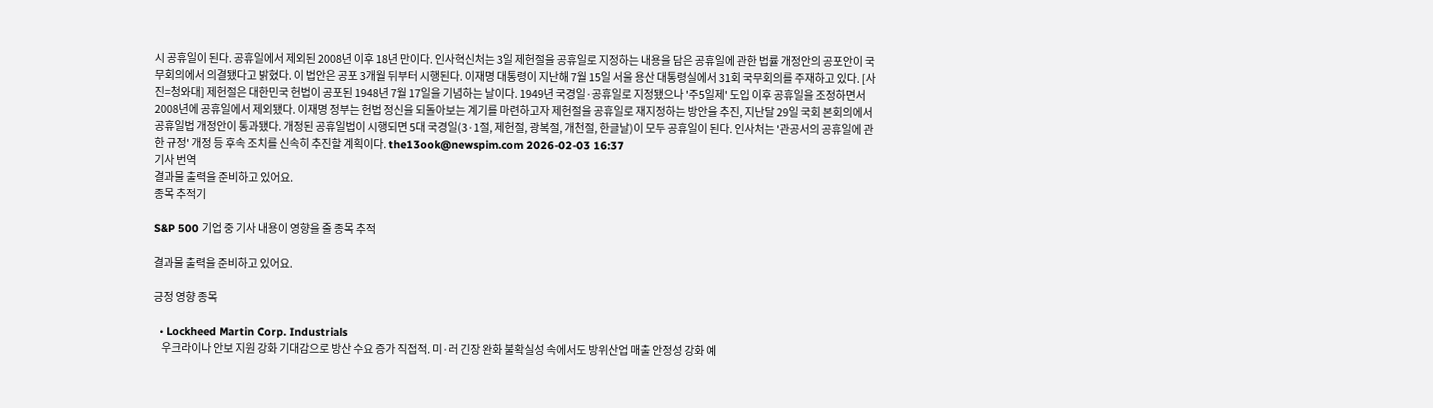시 공휴일이 된다. 공휴일에서 제외된 2008년 이후 18년 만이다. 인사혁신처는 3일 제헌절을 공휴일로 지정하는 내용을 담은 공휴일에 관한 법률 개정안의 공포안이 국무회의에서 의결됐다고 밝혔다. 이 법안은 공포 3개월 뒤부터 시행된다. 이재명 대통령이 지난해 7월 15일 서울 용산 대통령실에서 31회 국무회의를 주재하고 있다. [사진=청와대] 제헌절은 대한민국 헌법이 공포된 1948년 7월 17일을 기념하는 날이다. 1949년 국경일·공휴일로 지정됐으나 '주5일제' 도입 이후 공휴일을 조정하면서 2008년에 공휴일에서 제외됐다. 이재명 정부는 헌법 정신을 되돌아보는 계기를 마련하고자 제헌절을 공휴일로 재지정하는 방안을 추진, 지난달 29일 국회 본회의에서 공휴일법 개정안이 통과됐다. 개정된 공휴일법이 시행되면 5대 국경일(3·1절, 제헌절, 광복절, 개천절, 한글날)이 모두 공휴일이 된다. 인사처는 '관공서의 공휴일에 관한 규정' 개정 등 후속 조치를 신속히 추진할 계획이다. the13ook@newspim.com 2026-02-03 16:37
기사 번역
결과물 출력을 준비하고 있어요.
종목 추적기

S&P 500 기업 중 기사 내용이 영향을 줄 종목 추적

결과물 출력을 준비하고 있어요.

긍정 영향 종목

  • Lockheed Martin Corp. Industrials
    우크라이나 안보 지원 강화 기대감으로 방산 수요 증가 직접적. 미·러 긴장 완화 불확실성 속에서도 방위산업 매출 안정성 강화 예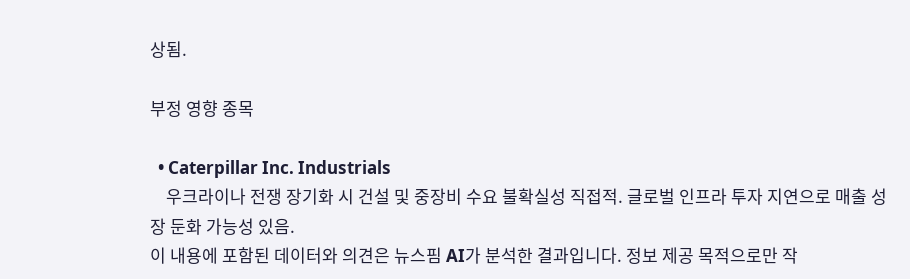상됨.

부정 영향 종목

  • Caterpillar Inc. Industrials
    우크라이나 전쟁 장기화 시 건설 및 중장비 수요 불확실성 직접적. 글로벌 인프라 투자 지연으로 매출 성장 둔화 가능성 있음.
이 내용에 포함된 데이터와 의견은 뉴스핌 AI가 분석한 결과입니다. 정보 제공 목적으로만 작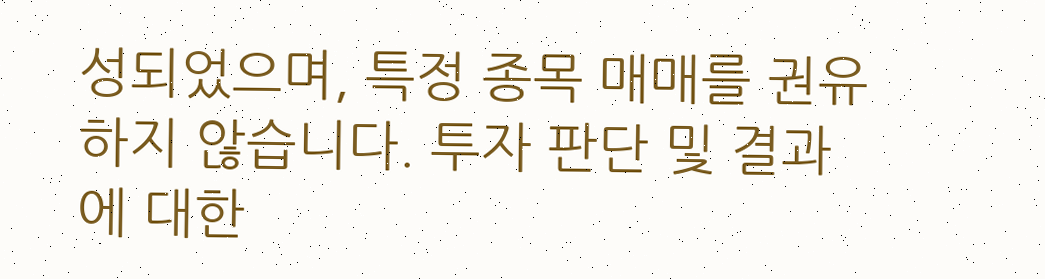성되었으며, 특정 종목 매매를 권유하지 않습니다. 투자 판단 및 결과에 대한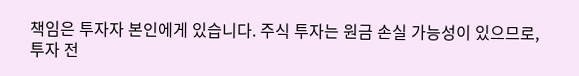책임은 투자자 본인에게 있습니다. 주식 투자는 원금 손실 가능성이 있으므로, 투자 전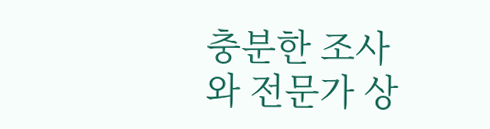충분한 조사와 전문가 상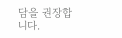담을 권장합니다.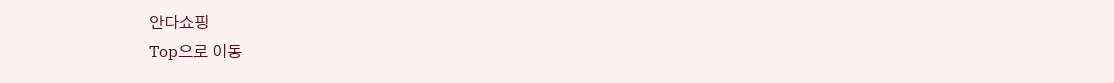안다쇼핑
Top으로 이동